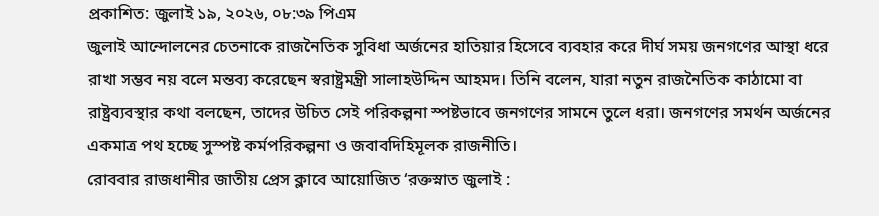প্রকাশিত: জুলাই ১৯, ২০২৬, ০৮:৩৯ পিএম
জুলাই আন্দোলনের চেতনাকে রাজনৈতিক সুবিধা অর্জনের হাতিয়ার হিসেবে ব্যবহার করে দীর্ঘ সময় জনগণের আস্থা ধরে রাখা সম্ভব নয় বলে মন্তব্য করেছেন স্বরাষ্ট্রমন্ত্রী সালাহউদ্দিন আহমদ। তিনি বলেন, যারা নতুন রাজনৈতিক কাঠামো বা রাষ্ট্রব্যবস্থার কথা বলছেন, তাদের উচিত সেই পরিকল্পনা স্পষ্টভাবে জনগণের সামনে তুলে ধরা। জনগণের সমর্থন অর্জনের একমাত্র পথ হচ্ছে সুস্পষ্ট কর্মপরিকল্পনা ও জবাবদিহিমূলক রাজনীতি।
রোববার রাজধানীর জাতীয় প্রেস ক্লাবে আয়োজিত ‘রক্তস্নাত জুলাই :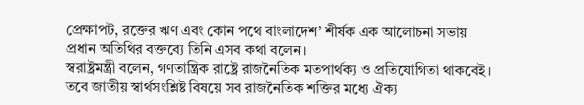প্রেক্ষাপট, রক্তের ঋণ এবং কোন পথে বাংলাদেশ’ শীর্ষক এক আলোচনা সভায় প্রধান অতিথির বক্তব্যে তিনি এসব কথা বলেন।
স্বরাষ্ট্রমন্ত্রী বলেন, গণতান্ত্রিক রাষ্ট্রে রাজনৈতিক মতপার্থক্য ও প্রতিযোগিতা থাকবেই। তবে জাতীয় স্বার্থসংশ্লিষ্ট বিষয়ে সব রাজনৈতিক শক্তির মধ্যে ঐক্য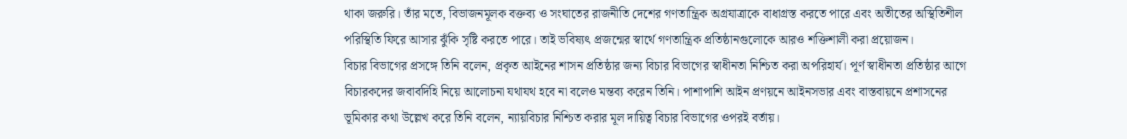থাকা জরুরি। তাঁর মতে, বিভাজনমূলক বক্তব্য ও সংঘাতের রাজনীতি দেশের গণতান্ত্রিক অগ্রযাত্রাকে বাধাগ্রস্ত করতে পারে এবং অতীতের অস্থিতিশীল পরিস্থিতি ফিরে আসার ঝুঁকি সৃষ্টি করতে পারে। তাই ভবিষ্যৎ প্রজন্মের স্বার্থে গণতান্ত্রিক প্রতিষ্ঠানগুলোকে আরও শক্তিশালী করা প্রয়োজন।
বিচার বিভাগের প্রসঙ্গে তিনি বলেন, প্রকৃত আইনের শাসন প্রতিষ্ঠার জন্য বিচার বিভাগের স্বাধীনতা নিশ্চিত করা অপরিহার্য। পূর্ণ স্বাধীনতা প্রতিষ্ঠার আগে বিচারকদের জবাবদিহি নিয়ে আলোচনা যথাযথ হবে না বলেও মন্তব্য করেন তিনি। পাশাপাশি আইন প্রণয়নে আইনসভার এবং বাস্তবায়নে প্রশাসনের ভূমিকার কথা উল্লেখ করে তিনি বলেন, ন্যায়বিচার নিশ্চিত করার মূল দায়িত্ব বিচার বিভাগের ওপরই বর্তায়।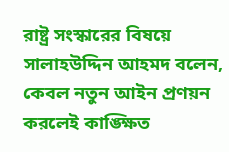রাষ্ট্র সংস্কারের বিষয়ে সালাহউদ্দিন আহমদ বলেন, কেবল নতুন আইন প্রণয়ন করলেই কাঙ্ক্ষিত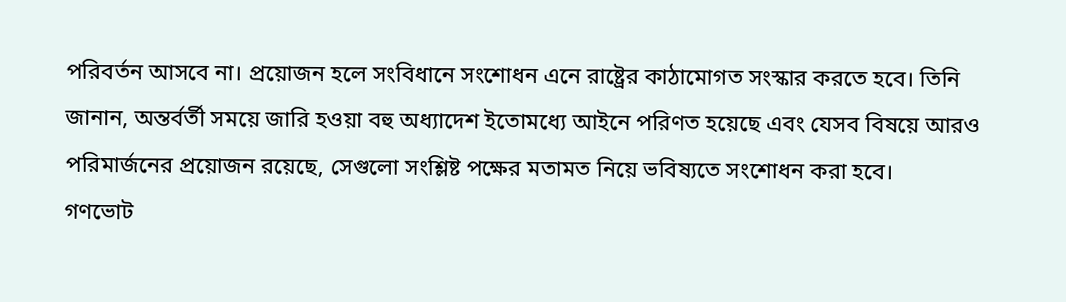পরিবর্তন আসবে না। প্রয়োজন হলে সংবিধানে সংশোধন এনে রাষ্ট্রের কাঠামোগত সংস্কার করতে হবে। তিনি জানান, অন্তর্বর্তী সময়ে জারি হওয়া বহু অধ্যাদেশ ইতোমধ্যে আইনে পরিণত হয়েছে এবং যেসব বিষয়ে আরও পরিমার্জনের প্রয়োজন রয়েছে, সেগুলো সংশ্লিষ্ট পক্ষের মতামত নিয়ে ভবিষ্যতে সংশোধন করা হবে।
গণভোট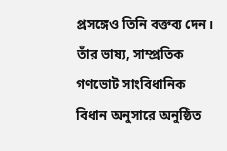প্রসঙ্গেও তিনি বক্তব্য দেন। তাঁর ভাষ্য, সাম্প্রতিক গণভোট সাংবিধানিক বিধান অনুসারে অনুষ্ঠিত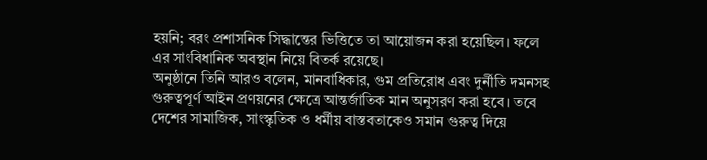হয়নি; বরং প্রশাসনিক সিদ্ধান্তের ভিত্তিতে তা আয়োজন করা হয়েছিল। ফলে এর সাংবিধানিক অবস্থান নিয়ে বিতর্ক রয়েছে।
অনুষ্ঠানে তিনি আরও বলেন, মানবাধিকার, গুম প্রতিরোধ এবং দুর্নীতি দমনসহ গুরুত্বপূর্ণ আইন প্রণয়নের ক্ষেত্রে আন্তর্জাতিক মান অনুসরণ করা হবে। তবে দেশের সামাজিক, সাংস্কৃতিক ও ধর্মীয় বাস্তবতাকেও সমান গুরুত্ব দিয়ে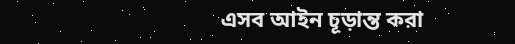এসব আইন চূড়ান্ত করা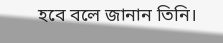হবে বলে জানান তিনি।